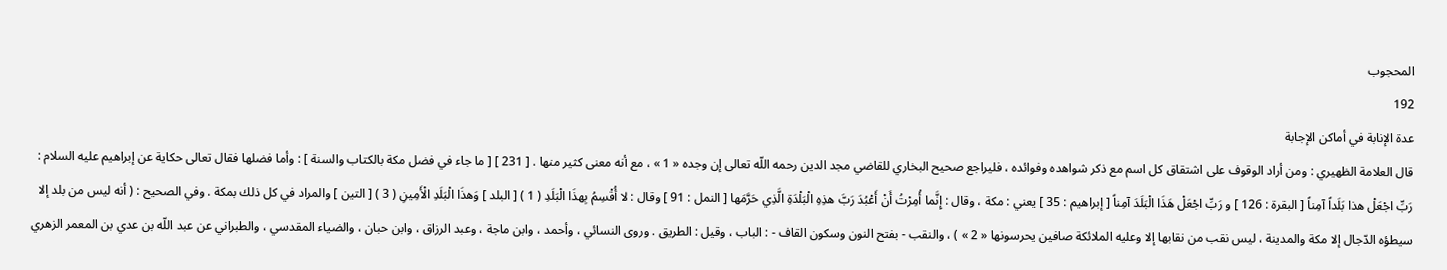المحجوب
192
عدة الإنابة في أماكن الإجابة
قال العلامة الظهيري : ومن أراد الوقوف على اشتقاق كل اسم مع ذكر شواهده وفوائده ، فليراجع صحيح البخاري للقاضي مجد الدين رحمه اللّه تعالى إن وجده « 1 » ، مع أنه معنى كثير منها . [ 231 ] [ ما جاء في فضل مكة بالكتاب والسنة ] : وأما فضلها فقال تعالى حكاية عن إبراهيم عليه السلام : رَبِّ اجْعَلْ هذا بَلَداً آمِناً [ البقرة : 126 ] و رَبِّ اجْعَلْ هَذَا الْبَلَدَ آمِناً [ إبراهيم : 35 ] يعني : مكة ، وقال : إِنَّما أُمِرْتُ أَنْ أَعْبُدَ رَبَّ هذِهِ الْبَلْدَةِ الَّذِي حَرَّمَها [ النمل : 91 ] وقال : لا أُقْسِمُ بِهذَا الْبَلَدِ ( 1 ) [ البلد ] وَهذَا الْبَلَدِ الْأَمِينِ ( 3 ) [ التين ] والمراد في كل ذلك بمكة . وفي الصحيح : ( أنه ليس من بلد إلا سيطؤه الدّجال إلا مكة والمدينة ، ليس نقب من نقابها إلا وعليه الملائكة صافين يحرسونها « 2 » ) ، والنقب - بفتح النون وسكون القاف - : الباب ، وقيل : الطريق . وروى النسائي ، وأحمد ، وابن ماجة ، وعبد الرزاق ، وابن حبان ، والضياء المقدسي ، والطبراني عن عبد اللّه بن عدي بن المعمر الزهري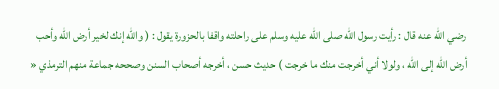رضي اللّه عنه قال : رأيت رسول اللّه صلى اللّه عليه وسلم على راحلته واقفا بالحزورة يقول : ( واللّه إنك لخير أرض اللّه وأحب أرض اللّه إلى اللّه ، ولولا أني أخرجت منك ما خرجت ) حديث حسن ، أخرجه أصحاب السنن وصححه جماعة منهم الترمذي «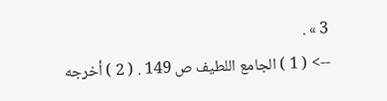3 » .
--> ( 1 ) الجامع اللطيف ص 149 . ( 2 ) أخرجه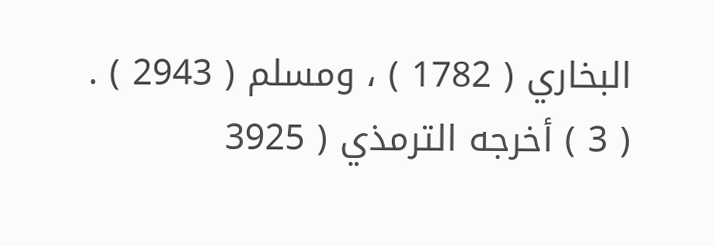البخاري ( 1782 ) ، ومسلم ( 2943 ) . ( 3 ) أخرجه الترمذي ( 3925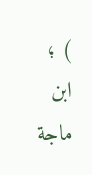) ؛ ابن ماجة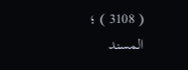( 3108 ) ؛ المسند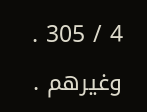4 / 305 . وغيرهم .